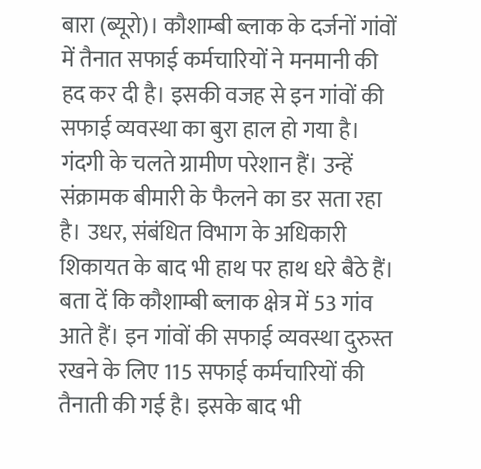बारा (ब्यूरो)। कौशाम्बी ब्लाक के दर्जनों गांवों में तैनात सफाई कर्मचारियों ने मनमानी की हद कर दी है। इसकी वजह से इन गांवों की सफाई व्यवस्था का बुरा हाल हो गया है। गंदगी के चलते ग्रामीण परेशान हैं। उन्हें संक्रामक बीमारी के फैलने का डर सता रहा है। उधर, संबंधित विभाग के अधिकारी शिकायत के बाद भी हाथ पर हाथ धरे बैठे हैं।
बता दें कि कौशाम्बी ब्लाक क्षेत्र में 53 गांव आते हैं। इन गांवों की सफाई व्यवस्था दुरुस्त रखने के लिए 115 सफाई कर्मचारियों की तैनाती की गई है। इसके बाद भी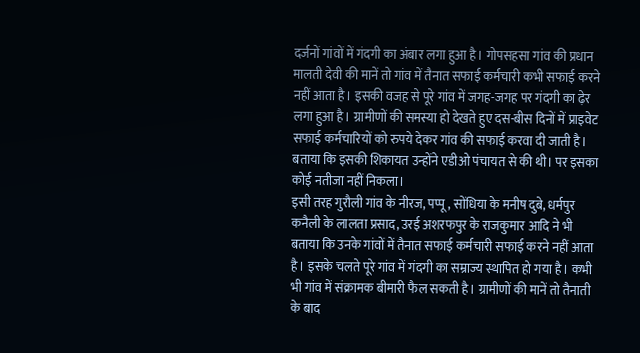दर्जनों गांवों में गंदगी का अंबार लगा हुआ है। गोपसहसा गांव की प्रधान मालती देवी की मानें तो गांव में तैनात सफाई कर्मचारी कभी सफाई करने नहीं आता है। इसकी वजह से पूरे गांव में जगह-जगह पर गंदगी का ढ़ेर लगा हुआ है। ग्रामीणों की समस्या हो देखते हुए दस-बीस दिनों में प्राइवेट सफाई कर्मचारियों को रुपये देकर गांव की सफाई करवा दी जाती है। बताया कि इसकी शिकायत उन्होंने एडीओ पंचायत से की थी। पर इसका कोई नतीजा नहीं निकला।
इसी तरह गुरौली गांव के नीरज, पप्पू, सोंधिया के मनीष दुबे, धर्मपुर कनैली के लालता प्रसाद, उरई अशरफपुर के राजकुमार आदि ने भी बताया कि उनके गांवों में तैनात सफाई कर्मचारी सफाई करने नहीं आता है। इसके चलते पूरे गांव में गंदगी का सम्राज्य स्थापित हो गया है। कभी भी गांव में संक्रामक बीमारी फैल सकती है। ग्रामीणों की मानें तो तैनाती के बाद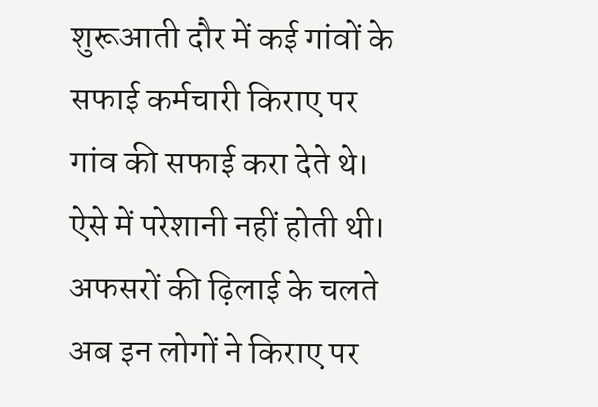शुरूआती दौर में कई गांवों के सफाई कर्मचारी किराए पर गांव की सफाई करा देते थे। ऐसे में परेशानी नहीं होती थी। अफसरों की ढ़िलाई के चलते अब इन लोगों ने किराए पर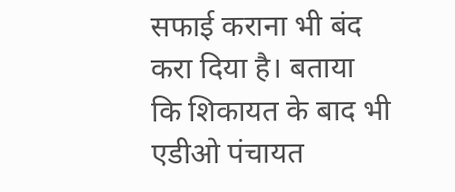सफाई कराना भी बंद करा दिया है। बताया कि शिकायत के बाद भी एडीओ पंचायत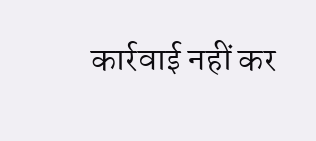कार्रवाई नहीं कर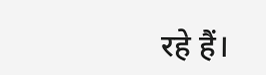रहे हैं।